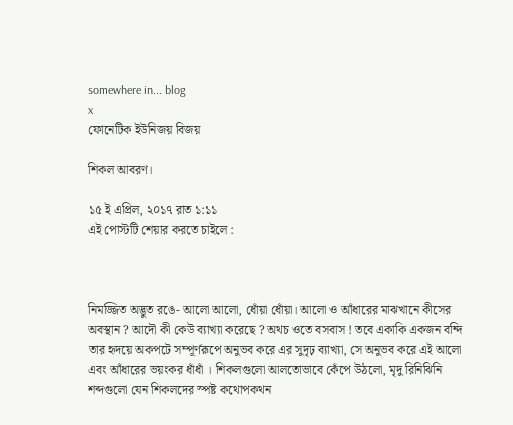somewhere in... blog
x
ফোনেটিক ইউনিজয় বিজয়

শিকল আবরণ।

১৫ ই এপ্রিল, ২০১৭ রাত ১:১১
এই পোস্টটি শেয়ার করতে চাইলে :



নিমজ্জিত অদ্ভুত রঙে- আলো আলো, ধোঁয়া ধোঁয়া। আলো ও আঁধারের মাঝখানে কীসের অবস্থান ? আদৌ কী কেউ ব্যাখ্যা করেছে ? অথচ ওতে বসবাস ! তবে একাকি একজন বন্দি তার হৃদয়ে অকপটে সম্পূর্ণরূপে অনুভব করে এর সুদৃঢ় ব্যাখ্যা, সে অনুভব করে এই আলো এবং আঁধারের ভয়ংকর ধাঁধাঁ । শিকলগুলো আলতোভাবে কেঁপে উঠলো, মৃদু রিনিঝিনি শব্দগুলো যেন শিকলদের স্পষ্ট কথোপকথন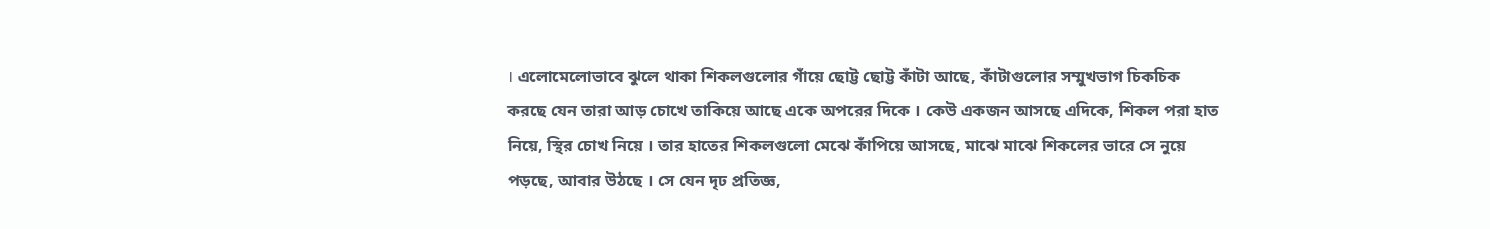। এলোমেলোভাবে ঝুলে থাকা শিকলগুলোর গাঁয়ে ছোট্ট ছোট্ট কাঁটা আছে, কাঁটাগুলোর সম্মুখভাগ চিকচিক করছে যেন তারা আড় চোখে তাকিয়ে আছে একে অপরের দিকে । কেউ একজন আসছে এদিকে, শিকল পরা হাত নিয়ে, স্থির চোখ নিয়ে । তার হাতের শিকলগুলো মেঝে কাঁপিয়ে আসছে, মাঝে মাঝে শিকলের ভারে সে নুয়ে পড়ছে, আবার উঠছে । সে যেন দৃঢ প্রতিজ্ঞ,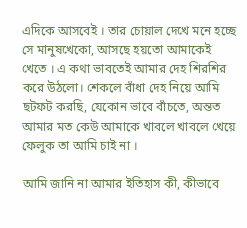এদিকে আসবেই । তার চোয়াল দেখে মনে হচ্ছে সে মানুষখেকো, আসছে হয়তো আমাকেই খেতে । এ কথা ভাবতেই আমার দেহ শিরশির করে উঠলো। শেকলে বাঁধা দেহ নিয়ে আমি ছটফট করছি, যেকোন ভাবে বাঁচতে, অন্তত আমার মত কেউ আমাকে খাবলে খাবলে খেয়ে ফেলুক তা আমি চাই না ।

আমি জানি না আমার ইতিহাস কী, কীভাবে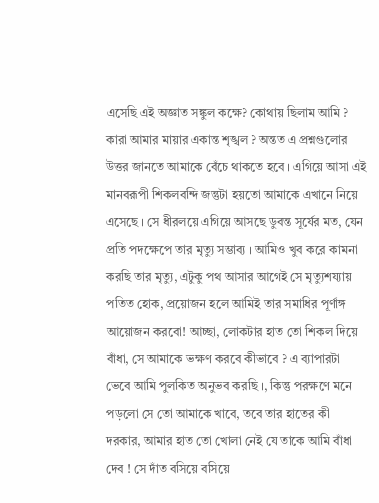এসেছি এই অজ্ঞাত সঙ্কুল কক্ষে? কোথায় ছিলাম আমি ? কারা আমার মায়ার একান্ত শৃঙ্খল ? অন্তত এ প্রশ্নগুলোর উত্তর জানতে আমাকে বেঁচে থাকতে হবে । এগিয়ে আসা এই মানবরূপী শিকলবন্দি জন্তুটা হয়তো আমাকে এখানে নিয়ে এসেছে । সে ধীরলয়ে এগিয়ে আসছে ডুবন্ত সূর্যের মত, যেন প্রতি পদক্ষেপে তার মৃত্যু সম্ভাব্য । আমিও খুব করে কামনা করছি তার মৃত্যু, এটুকু পথ আসার আগেই সে মৃত্যুশয্যায় পতিত হোক, প্রয়োজন হলে আমিই তার সমাধির পূর্ণাঙ্গ আয়োজন করবো! আচ্ছা, লোকটার হাত তো শিকল দিয়ে বাঁধা, সে আমাকে ভক্ষণ করবে কীভাবে ? এ ব্যাপারটা ভেবে আমি পুলকিত অনুভব করছি ।, কিন্তু পরক্ষণে মনে পড়লো সে তো আমাকে খাবে, তবে তার হাতের কী দরকার, আমার হাত তো খোলা নেই যে তাকে আমি বাঁধা দেব ! সে দাঁত বসিয়ে বসিয়ে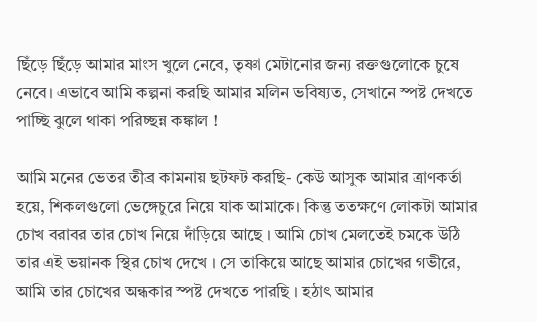ছিঁড়ে ছিঁড়ে আমার মাংস খুলে নেবে, তৃষ্ণা মেটানোর জন্য রক্তগুলোকে চুষে নেবে। এভাবে আমি কল্পনা করছি আমার মলিন ভবিষ্যত, সেখানে স্পষ্ট দেখতে পাচ্ছি ঝুলে থাকা পরিচ্ছন্ন কঙ্কাল !

আমি মনের ভেতর তীব্র কামনায় ছটফট করছি- কেউ আসুক আমার ত্রাণকর্তা হয়ে, শিকলগুলো ভেঙ্গেচুরে নিয়ে যাক আমাকে। কিন্তু ততক্ষণে লোকটা আমার চোখ বরাবর তার চোখ নিয়ে দাঁড়িয়ে আছে । আমি চোখ মেলতেই চমকে উঠি তার এই ভয়ানক স্থির চোখ দেখে । সে তাকিয়ে আছে আমার চোখের গভীরে, আমি তার চোখের অন্ধকার স্পষ্ট দেখতে পারছি । হঠাৎ আমার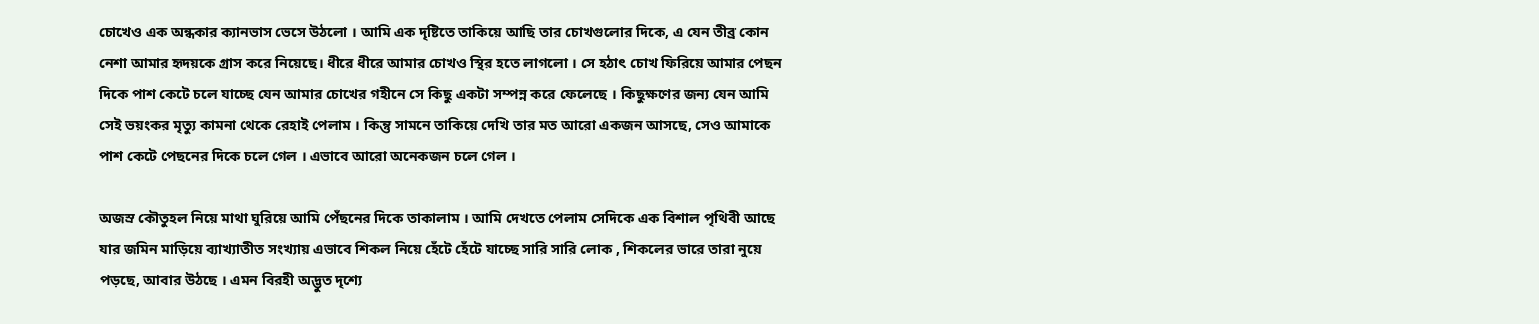চোখেও এক অন্ধকার ক্যানভাস ভেসে উঠলো । আমি এক দৃষ্টিতে তাকিয়ে আছি তার চোখগুলোর দিকে, এ যেন তীব্র কোন নেশা আমার হৃদয়কে গ্রাস করে নিয়েছে। ধীরে ধীরে আমার চোখও স্থির হতে লাগলো । সে হঠাৎ চোখ ফিরিয়ে আমার পেছন দিকে পাশ কেটে চলে যাচ্ছে যেন আমার চোখের গহীনে সে কিছু একটা সম্পন্ন করে ফেলেছে । কিছুক্ষণের জন্য যেন আমি সেই ভয়ংকর মৃত্যু কামনা থেকে রেহাই পেলাম । কিন্তু সামনে তাকিয়ে দেখি তার মত আরো একজন আসছে, সেও আমাকে পাশ কেটে পেছনের দিকে চলে গেল । এভাবে আরো অনেকজন চলে গেল ।

অজস্র কৌতুহল নিয়ে মাথা ঘুরিয়ে আমি পেঁছনের দিকে তাকালাম । আমি দেখতে পেলাম সেদিকে এক বিশাল পৃথিবী আছে যার জমিন মাড়িয়ে ব্যাখ্যাতীত সংখ্যায় এভাবে শিকল নিয়ে হেঁটে হেঁটে যাচ্ছে সারি সারি লোক , শিকলের ভারে তারা নুয়ে পড়ছে, আবার উঠছে । এমন বিরহী অদ্ভুত দৃশ্যে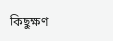কিছুক্ষণ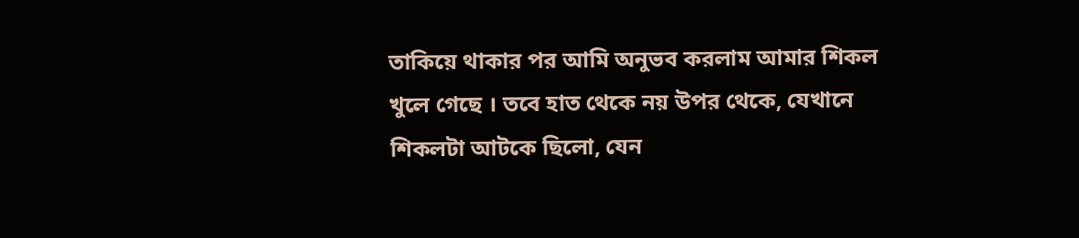তাকিয়ে থাকার পর আমি অনুভব করলাম আমার শিকল খুলে গেছে । তবে হাত থেকে নয় উপর থেকে, যেখানে শিকলটা আটকে ছিলো, যেন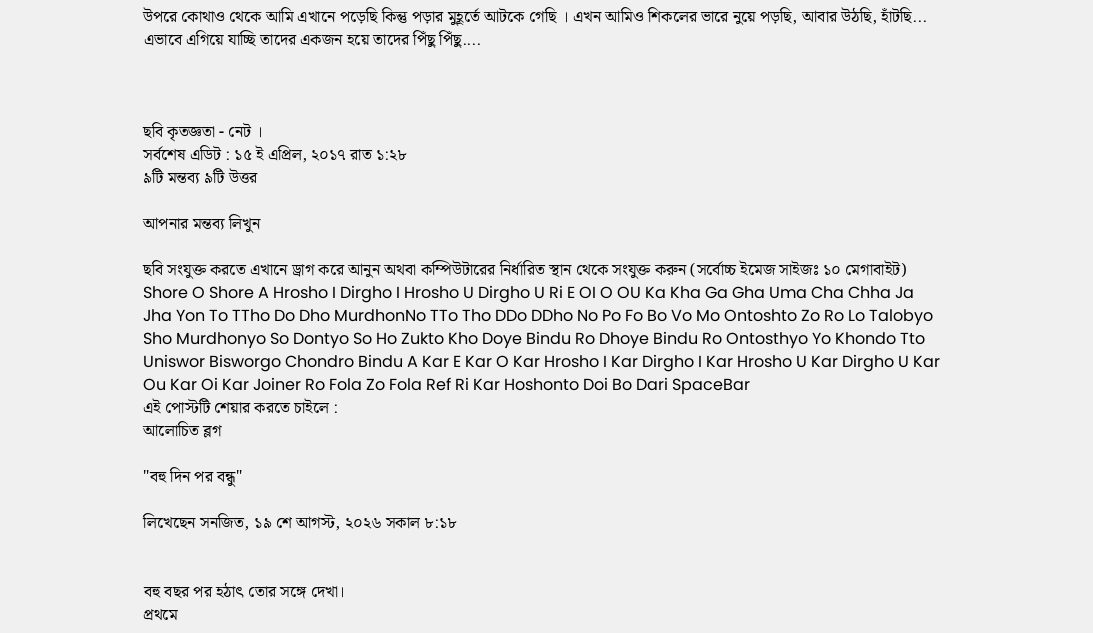উপরে কোথাও থেকে আমি এখানে পড়েছি কিন্তু পড়ার মুহূর্তে আটকে গেছি । এখন আমিও শিকলের ভারে নুয়ে পড়ছি, আবার উঠছি, হাঁটছি... এভাবে এগিয়ে যাচ্ছি তাদের একজন হয়ে তাদের পিঁছু পিঁছু....



ছবি কৃতজ্ঞতা - নেট ।
সর্বশেষ এডিট : ১৫ ই এপ্রিল, ২০১৭ রাত ১:২৮
৯টি মন্তব্য ৯টি উত্তর

আপনার মন্তব্য লিখুন

ছবি সংযুক্ত করতে এখানে ড্রাগ করে আনুন অথবা কম্পিউটারের নির্ধারিত স্থান থেকে সংযুক্ত করুন (সর্বোচ্চ ইমেজ সাইজঃ ১০ মেগাবাইট)
Shore O Shore A Hrosho I Dirgho I Hrosho U Dirgho U Ri E OI O OU Ka Kha Ga Gha Uma Cha Chha Ja Jha Yon To TTho Do Dho MurdhonNo TTo Tho DDo DDho No Po Fo Bo Vo Mo Ontoshto Zo Ro Lo Talobyo Sho Murdhonyo So Dontyo So Ho Zukto Kho Doye Bindu Ro Dhoye Bindu Ro Ontosthyo Yo Khondo Tto Uniswor Bisworgo Chondro Bindu A Kar E Kar O Kar Hrosho I Kar Dirgho I Kar Hrosho U Kar Dirgho U Kar Ou Kar Oi Kar Joiner Ro Fola Zo Fola Ref Ri Kar Hoshonto Doi Bo Dari SpaceBar
এই পোস্টটি শেয়ার করতে চাইলে :
আলোচিত ব্লগ

"বহু দিন পর বন্ধু"

লিখেছেন সনজিত, ১৯ শে আগস্ট, ২০২৬ সকাল ৮:১৮


বহু বছর পর হঠাৎ তোর সঙ্গে দেখা।
প্রথমে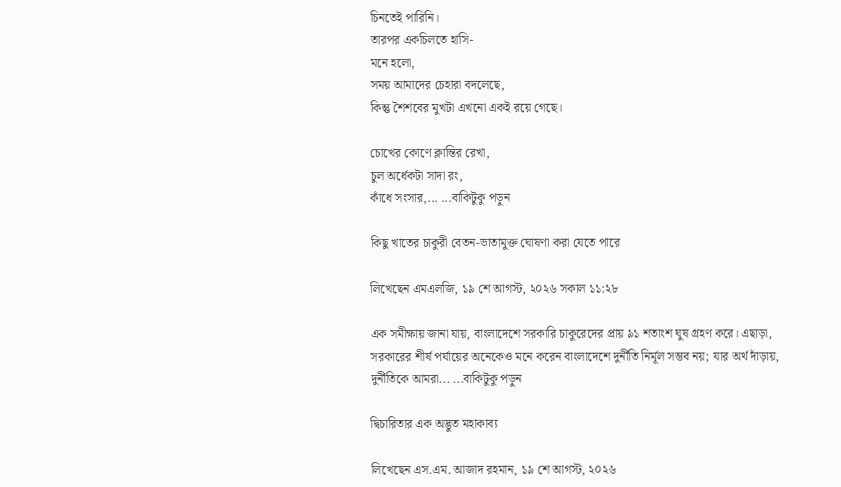চিনতেই পারিনি।
তারপর একচিলতে হাসি-
মনে হলো,
সময় আমাদের চেহারা বদলেছে,
কিন্তু শৈশবের মুখটা এখনো একই রয়ে গেছে।

চোখের কোণে ক্লান্তির রেখা,
চুল অর্ধেকটা সাদা রং,
কাঁধে সংসার,... ...বাকিটুকু পড়ুন

কিছু খাতের চাকুরী বেতন-ভাতামুক্ত ঘোষণা করা যেতে পারে

লিখেছেন এমএলজি, ১৯ শে আগস্ট, ২০২৬ সকাল ১১:২৮

এক সমীক্ষায় জানা যায়, বাংলাদেশে সরকারি চাকুরেদের প্রায় ৯১ শতাংশ ঘুষ গ্রহণ করে। এছাড়া, সরকারের শীর্ষ পর্যায়ের অনেকেও মনে করেন বাংলাদেশে দুর্নীতি নির্মূল সম্ভব নয়; যার অর্থ দাঁড়ায়, দুর্নীতিকে আমরা... ...বাকিটুকু পড়ুন

দ্বিচারিতার এক অদ্ভুত মহাকাব্য

লিখেছেন এস.এম. আজাদ রহমান, ১৯ শে আগস্ট, ২০২৬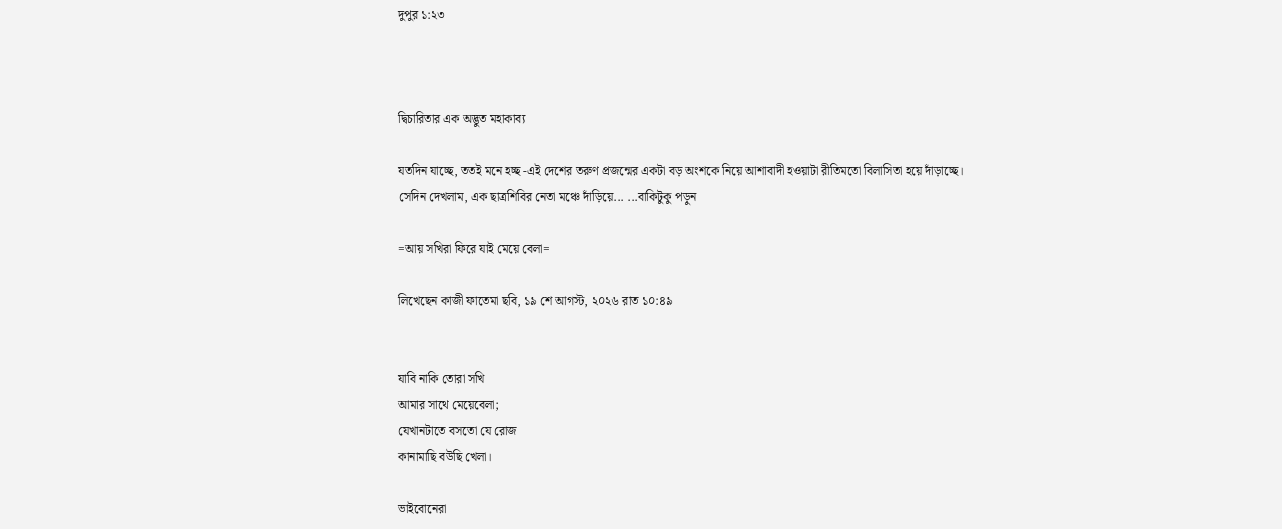দুপুর ১:২৩



দ্বিচারিতার এক অদ্ভুত মহাকাব্য

যতদিন যাচ্ছে, ততই মনে হচ্ছ -এই দেশের তরুণ প্রজন্মের একটা বড় অংশকে নিয়ে আশাবাদী হওয়াটা রীতিমতো বিলাসিতা হয়ে দাঁড়াচ্ছে।
সেদিন দেখলাম, এক ছাত্রশিবির নেতা মঞ্চে দাঁড়িয়ে... ...বাকিটুকু পড়ুন

=আয় সখিরা ফিরে যাই মেয়ে বেলা=

লিখেছেন কাজী ফাতেমা ছবি, ১৯ শে আগস্ট, ২০২৬ রাত ১০:৪৯


যাবি নাকি তোরা সখি
আমার সাথে মেয়েবেলা;
যেখানটাতে বসতো যে রোজ
কানামাছি বউছি খেলা।

ভাইবোনেরা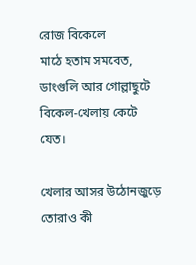রোজ বিকেলে
মাঠে হতাম সমবেত,
ডাংগুলি আর গোল্লাছুটে
বিকেল-খেলায় কেটে যেত।

খেলার আসর উঠোনজুড়ে
তোরাও কী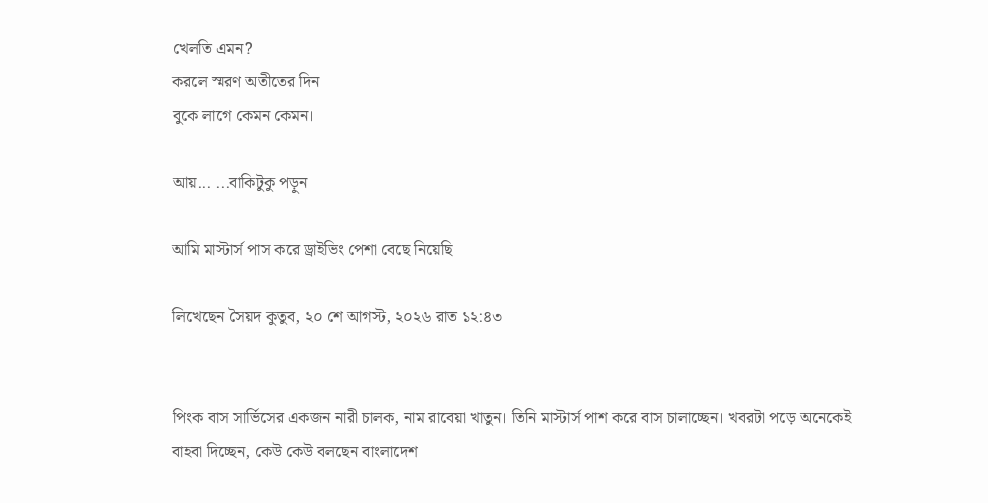খেলতি এমন?
করলে স্মরণ অতীতের দিন
বুকে লাগে কেমন কেমন।

আয়... ...বাকিটুকু পড়ুন

আমি মাস্টার্স পাস করে ড্রাইভিং পেশা বেছে নিয়েছি

লিখেছেন সৈয়দ কুতুব, ২০ শে আগস্ট, ২০২৬ রাত ১২:৪৩


পিংক বাস সার্ভিসের একজন নারী চালক, নাম রাবেয়া খাতুন। তিনি মাস্টার্স পাশ করে বাস চালাচ্ছেন। খবরটা পড়ে অনেকেই বাহবা দিচ্ছেন, কেউ কেউ বলছেন বাংলাদেশ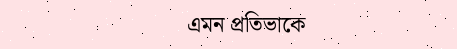এমন প্রতিভাকে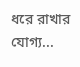ধরে রাখার যোগ্য...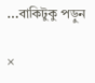...বাকিটুকু পড়ুন

×